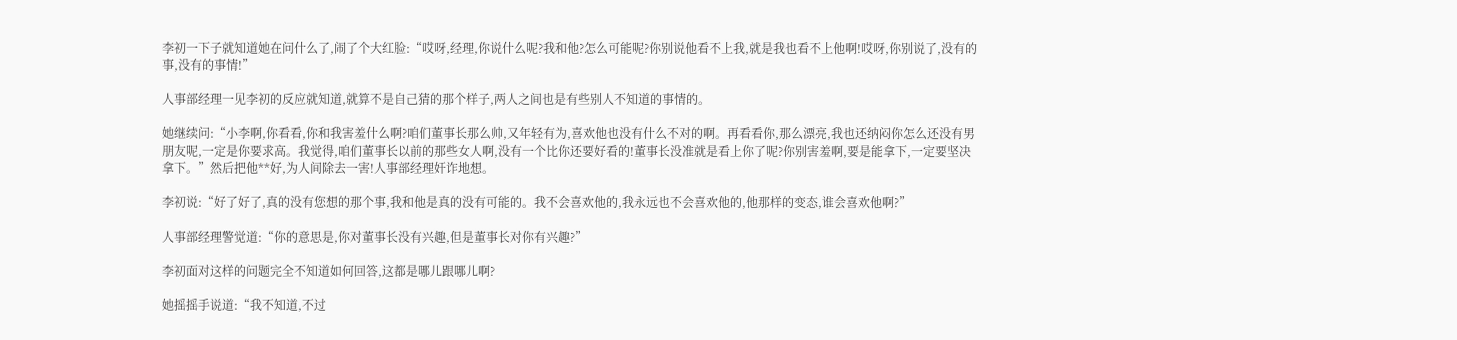李初一下子就知道她在问什么了,闹了个大红脸:“哎呀,经理,你说什么呢?我和他?怎么可能呢?你别说他看不上我,就是我也看不上他啊!哎呀,你别说了,没有的事,没有的事情!”

人事部经理一见李初的反应就知道,就算不是自己猜的那个样子,两人之间也是有些别人不知道的事情的。

她继续问:“小李啊,你看看,你和我害羞什么啊?咱们董事长那么帅,又年轻有为,喜欢他也没有什么不对的啊。再看看你,那么漂亮,我也还纳闷你怎么还没有男朋友呢,一定是你要求高。我觉得,咱们董事长以前的那些女人啊,没有一个比你还要好看的!董事长没准就是看上你了呢?你别害羞啊,要是能拿下,一定要坚决拿下。”然后把他**好,为人间除去一害!人事部经理奸诈地想。

李初说:“好了好了,真的没有您想的那个事,我和他是真的没有可能的。我不会喜欢他的,我永远也不会喜欢他的,他那样的变态,谁会喜欢他啊?”

人事部经理警觉道:“你的意思是,你对董事长没有兴趣,但是董事长对你有兴趣?”

李初面对这样的问题完全不知道如何回答,这都是哪儿跟哪儿啊?

她摇摇手说道:“我不知道,不过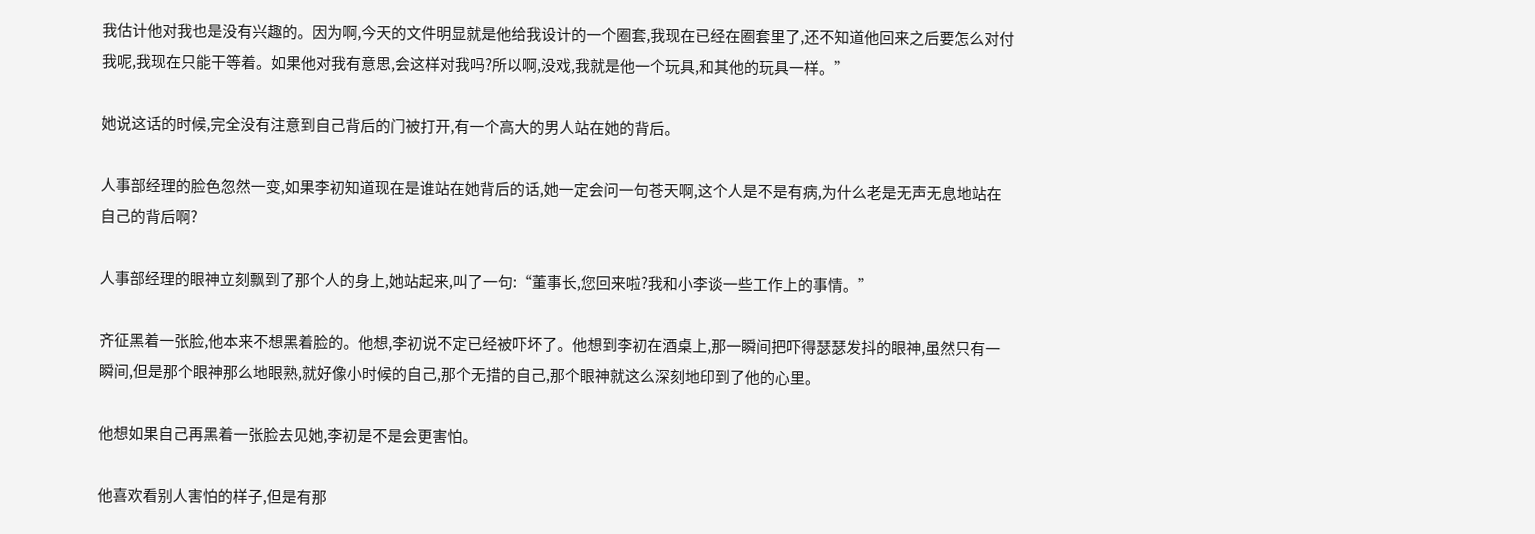我估计他对我也是没有兴趣的。因为啊,今天的文件明显就是他给我设计的一个圈套,我现在已经在圈套里了,还不知道他回来之后要怎么对付我呢,我现在只能干等着。如果他对我有意思,会这样对我吗?所以啊,没戏,我就是他一个玩具,和其他的玩具一样。”

她说这话的时候,完全没有注意到自己背后的门被打开,有一个高大的男人站在她的背后。

人事部经理的脸色忽然一变,如果李初知道现在是谁站在她背后的话,她一定会问一句苍天啊,这个人是不是有病,为什么老是无声无息地站在自己的背后啊?

人事部经理的眼神立刻飘到了那个人的身上,她站起来,叫了一句:“董事长,您回来啦?我和小李谈一些工作上的事情。”

齐征黑着一张脸,他本来不想黑着脸的。他想,李初说不定已经被吓坏了。他想到李初在酒桌上,那一瞬间把吓得瑟瑟发抖的眼神,虽然只有一瞬间,但是那个眼神那么地眼熟,就好像小时候的自己,那个无措的自己,那个眼神就这么深刻地印到了他的心里。

他想如果自己再黑着一张脸去见她,李初是不是会更害怕。

他喜欢看别人害怕的样子,但是有那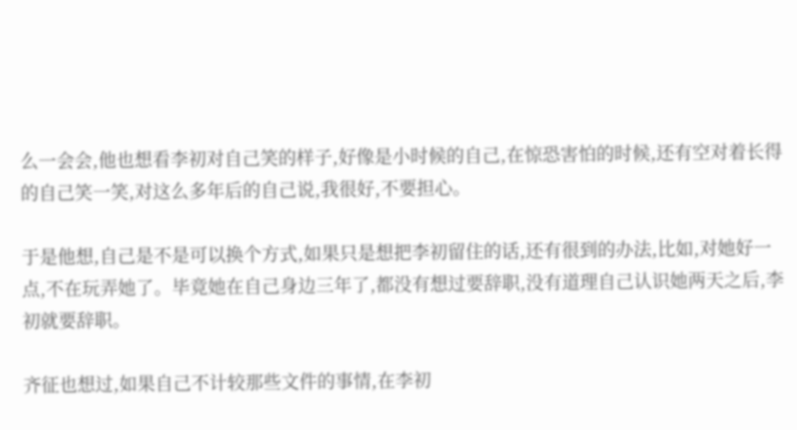么一会会,他也想看李初对自己笑的样子,好像是小时候的自己,在惊恐害怕的时候,还有空对着长得的自己笑一笑,对这么多年后的自己说,我很好,不要担心。

于是他想,自己是不是可以换个方式,如果只是想把李初留住的话,还有很到的办法,比如,对她好一点,不在玩弄她了。毕竟她在自己身边三年了,都没有想过要辞职,没有道理自己认识她两天之后,李初就要辞职。

齐征也想过,如果自己不计较那些文件的事情,在李初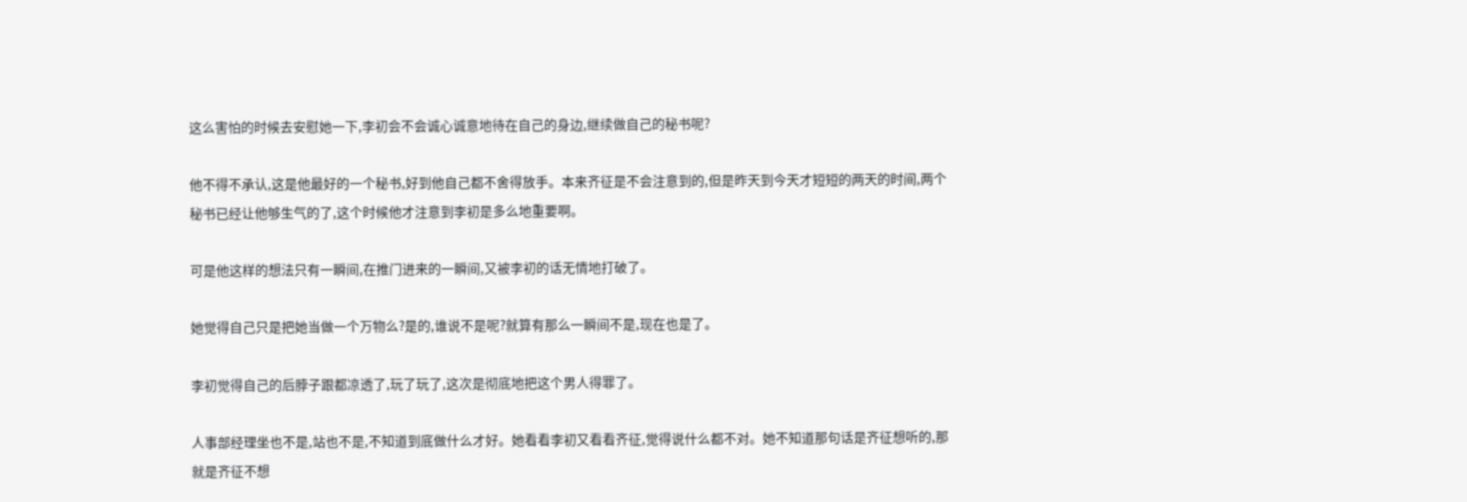这么害怕的时候去安慰她一下,李初会不会诚心诚意地待在自己的身边,继续做自己的秘书呢?

他不得不承认,这是他最好的一个秘书,好到他自己都不舍得放手。本来齐征是不会注意到的,但是昨天到今天才短短的两天的时间,两个秘书已经让他够生气的了,这个时候他才注意到李初是多么地重要啊。

可是他这样的想法只有一瞬间,在推门进来的一瞬间,又被李初的话无情地打破了。

她觉得自己只是把她当做一个万物么?是的,谁说不是呢?就算有那么一瞬间不是,现在也是了。

李初觉得自己的后脖子跟都凉透了,玩了玩了,这次是彻底地把这个男人得罪了。

人事部经理坐也不是,站也不是,不知道到底做什么才好。她看看李初又看看齐征,觉得说什么都不对。她不知道那句话是齐征想听的,那就是齐征不想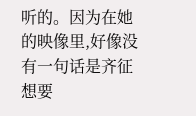听的。因为在她的映像里,好像没有一句话是齐征想要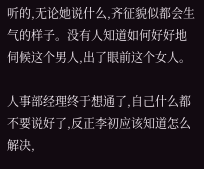听的,无论她说什么,齐征貌似都会生气的样子。没有人知道如何好好地伺候这个男人,出了眼前这个女人。

人事部经理终于想通了,自己什么都不要说好了,反正李初应该知道怎么解决,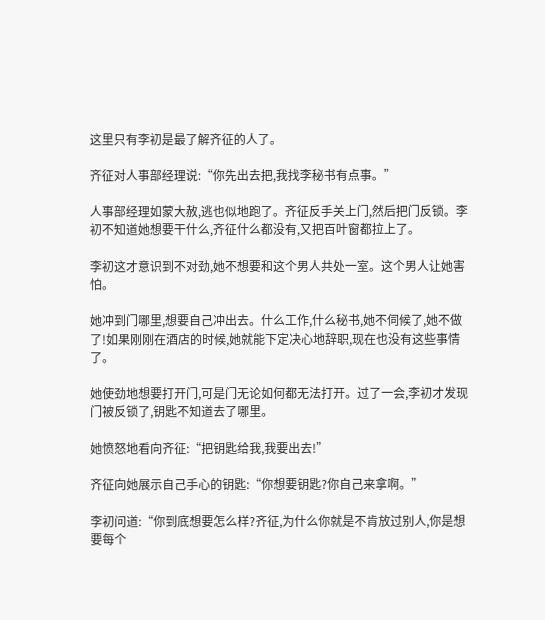这里只有李初是最了解齐征的人了。

齐征对人事部经理说:“你先出去把,我找李秘书有点事。”

人事部经理如蒙大赦,逃也似地跑了。齐征反手关上门,然后把门反锁。李初不知道她想要干什么,齐征什么都没有,又把百叶窗都拉上了。

李初这才意识到不对劲,她不想要和这个男人共处一室。这个男人让她害怕。

她冲到门哪里,想要自己冲出去。什么工作,什么秘书,她不伺候了,她不做了!如果刚刚在酒店的时候,她就能下定决心地辞职,现在也没有这些事情了。

她使劲地想要打开门,可是门无论如何都无法打开。过了一会,李初才发现门被反锁了,钥匙不知道去了哪里。

她愤怒地看向齐征:“把钥匙给我,我要出去!”

齐征向她展示自己手心的钥匙:“你想要钥匙?你自己来拿啊。”

李初问道:“你到底想要怎么样?齐征,为什么你就是不肯放过别人,你是想要每个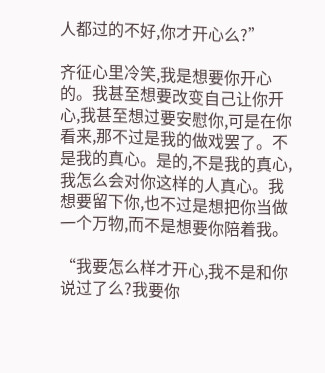人都过的不好,你才开心么?”

齐征心里冷笑,我是想要你开心的。我甚至想要改变自己让你开心,我甚至想过要安慰你,可是在你看来,那不过是我的做戏罢了。不是我的真心。是的,不是我的真心,我怎么会对你这样的人真心。我想要留下你,也不过是想把你当做一个万物,而不是想要你陪着我。

“我要怎么样才开心,我不是和你说过了么?我要你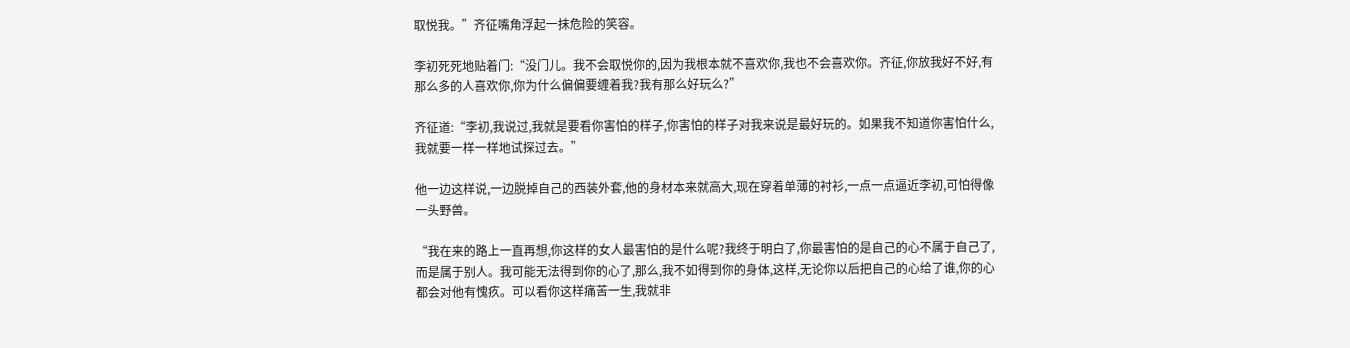取悦我。”齐征嘴角浮起一抹危险的笑容。

李初死死地贴着门:“没门儿。我不会取悦你的,因为我根本就不喜欢你,我也不会喜欢你。齐征,你放我好不好,有那么多的人喜欢你,你为什么偏偏要缠着我?我有那么好玩么?”

齐征道:“李初,我说过,我就是要看你害怕的样子,你害怕的样子对我来说是最好玩的。如果我不知道你害怕什么,我就要一样一样地试探过去。”

他一边这样说,一边脱掉自己的西装外套,他的身材本来就高大,现在穿着单薄的衬衫,一点一点逼近李初,可怕得像一头野兽。

“我在来的路上一直再想,你这样的女人最害怕的是什么呢?我终于明白了,你最害怕的是自己的心不属于自己了,而是属于别人。我可能无法得到你的心了,那么,我不如得到你的身体,这样,无论你以后把自己的心给了谁,你的心都会对他有愧疚。可以看你这样痛苦一生,我就非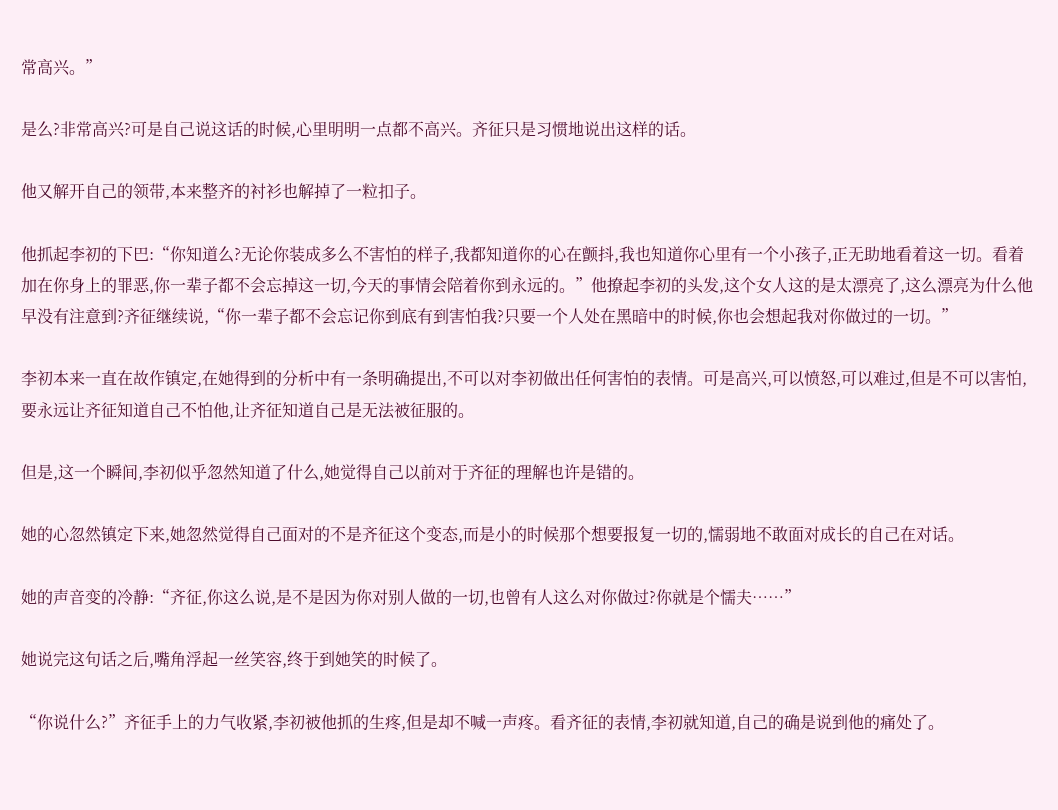常高兴。”

是么?非常高兴?可是自己说这话的时候,心里明明一点都不高兴。齐征只是习惯地说出这样的话。

他又解开自己的领带,本来整齐的衬衫也解掉了一粒扣子。

他抓起李初的下巴:“你知道么?无论你装成多么不害怕的样子,我都知道你的心在颤抖,我也知道你心里有一个小孩子,正无助地看着这一切。看着加在你身上的罪恶,你一辈子都不会忘掉这一切,今天的事情会陪着你到永远的。”他撩起李初的头发,这个女人这的是太漂亮了,这么漂亮为什么他早没有注意到?齐征继续说,“你一辈子都不会忘记你到底有到害怕我?只要一个人处在黑暗中的时候,你也会想起我对你做过的一切。”

李初本来一直在故作镇定,在她得到的分析中有一条明确提出,不可以对李初做出任何害怕的表情。可是高兴,可以愤怒,可以难过,但是不可以害怕,要永远让齐征知道自己不怕他,让齐征知道自己是无法被征服的。

但是,这一个瞬间,李初似乎忽然知道了什么,她觉得自己以前对于齐征的理解也许是错的。

她的心忽然镇定下来,她忽然觉得自己面对的不是齐征这个变态,而是小的时候那个想要报复一切的,懦弱地不敢面对成长的自己在对话。

她的声音变的冷静:“齐征,你这么说,是不是因为你对别人做的一切,也曾有人这么对你做过?你就是个懦夫……”

她说完这句话之后,嘴角浮起一丝笑容,终于到她笑的时候了。

“你说什么?”齐征手上的力气收紧,李初被他抓的生疼,但是却不喊一声疼。看齐征的表情,李初就知道,自己的确是说到他的痛处了。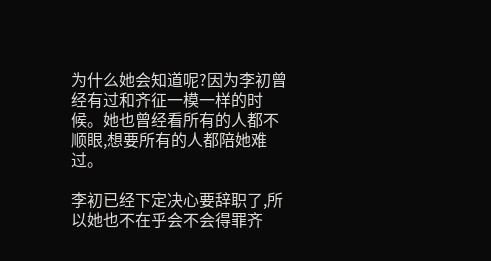为什么她会知道呢?因为李初曾经有过和齐征一模一样的时候。她也曾经看所有的人都不顺眼,想要所有的人都陪她难过。

李初已经下定决心要辞职了,所以她也不在乎会不会得罪齐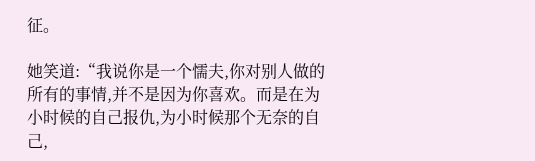征。

她笑道:“我说你是一个懦夫,你对别人做的所有的事情,并不是因为你喜欢。而是在为小时候的自己报仇,为小时候那个无奈的自己,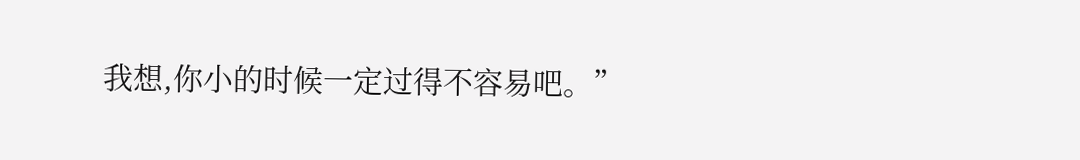我想,你小的时候一定过得不容易吧。”